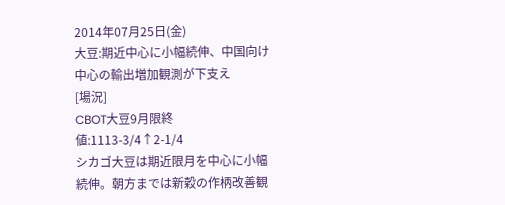2014年07月25日(金)
大豆:期近中心に小幅続伸、中国向け中心の輸出増加観測が下支え
[場況]
CBOT大豆9月限終値:1113-3/4↑2-1/4
シカゴ大豆は期近限月を中心に小幅続伸。朝方までは新穀の作柄改善観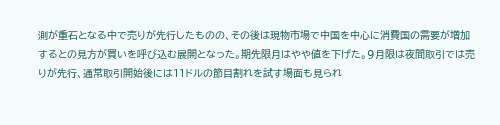測が重石となる中で売りが先行したものの、その後は現物市場で中国を中心に消費国の需要が増加するとの見方が買いを呼び込む展開となった。期先限月はやや値を下げた。9月限は夜間取引では売りが先行、通常取引開始後には11ドルの節目割れを試す場面も見られ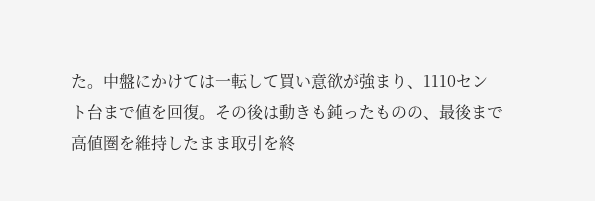た。中盤にかけては一転して買い意欲が強まり、1110セント台まで値を回復。その後は動きも鈍ったものの、最後まで高値圏を維持したまま取引を終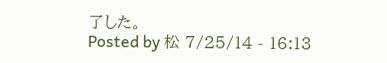了した。
Posted by 松 7/25/14 - 16:13